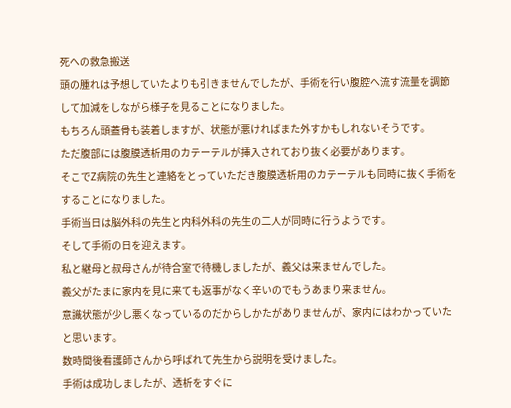死への救急搬送
頭の腫れは予想していたよりも引きませんでしたが、手術を行い腹腔へ流す流量を調節して加減をしながら様子を見ることになりました。
もちろん頭蓋骨も装着しますが、状態が悪ければまた外すかもしれないそうです。
ただ腹部には腹膜透析用のカテーテルが挿入されており抜く必要があります。
そこでZ病院の先生と連絡をとっていただき腹膜透析用のカテーテルも同時に抜く手術をすることになりました。
手術当日は脳外科の先生と内科外科の先生の二人が同時に行うようです。
そして手術の日を迎えます。
私と継母と叔母さんが待合室で待機しましたが、義父は来ませんでした。
義父がたまに家内を見に来ても返事がなく辛いのでもうあまり来ません。
意識状態が少し悪くなっているのだからしかたがありませんが、家内にはわかっていたと思います。
数時間後看護師さんから呼ばれて先生から説明を受けました。
手術は成功しましたが、透析をすぐに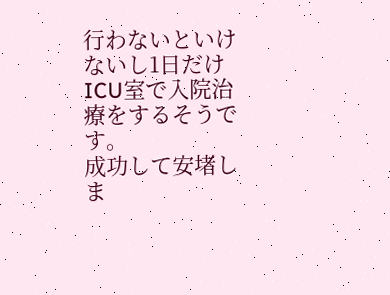行わないといけないし1日だけICU室で入院治療をするそうです。
成功して安堵しま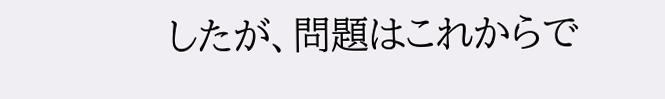したが、問題はこれからで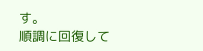す。
順調に回復して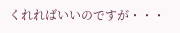くれればいいのですが・・・